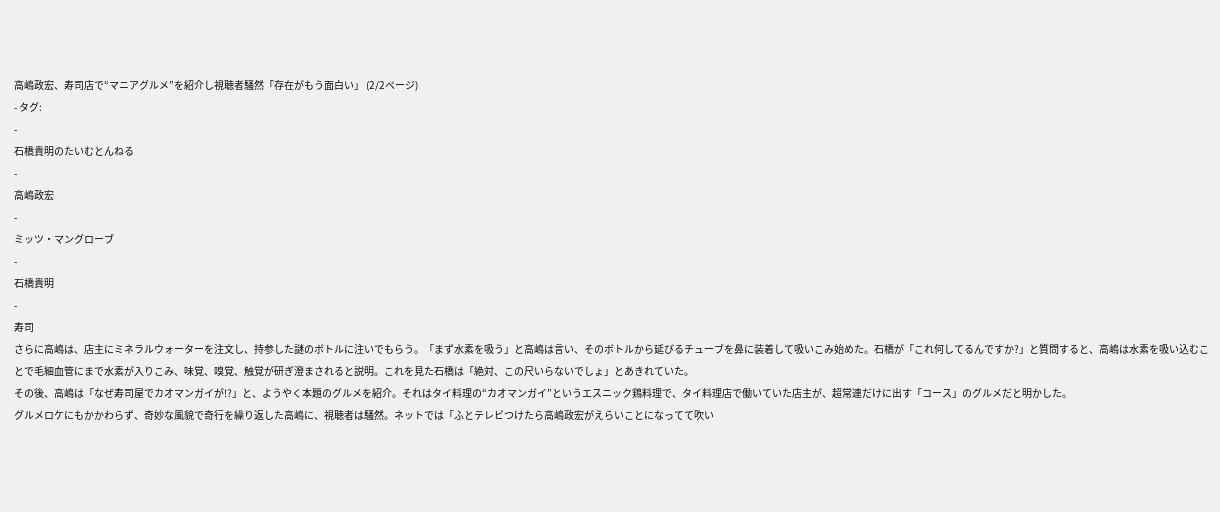高嶋政宏、寿司店で“マニアグルメ”を紹介し視聴者騒然「存在がもう面白い」 (2/2ページ)
- タグ:
-
石橋貴明のたいむとんねる
-
高嶋政宏
-
ミッツ・マングローブ
-
石橋貴明
-
寿司
さらに高嶋は、店主にミネラルウォーターを注文し、持参した謎のボトルに注いでもらう。「まず水素を吸う」と高嶋は言い、そのボトルから延びるチューブを鼻に装着して吸いこみ始めた。石橋が「これ何してるんですか?」と質問すると、高嶋は水素を吸い込むことで毛細血管にまで水素が入りこみ、味覚、嗅覚、触覚が研ぎ澄まされると説明。これを見た石橋は「絶対、この尺いらないでしょ」とあきれていた。
その後、高嶋は「なぜ寿司屋でカオマンガイが!?」と、ようやく本題のグルメを紹介。それはタイ料理の“カオマンガイ”というエスニック鶏料理で、タイ料理店で働いていた店主が、超常連だけに出す「コース」のグルメだと明かした。
グルメロケにもかかわらず、奇妙な風貌で奇行を繰り返した高嶋に、視聴者は騒然。ネットでは「ふとテレビつけたら高嶋政宏がえらいことになってて吹い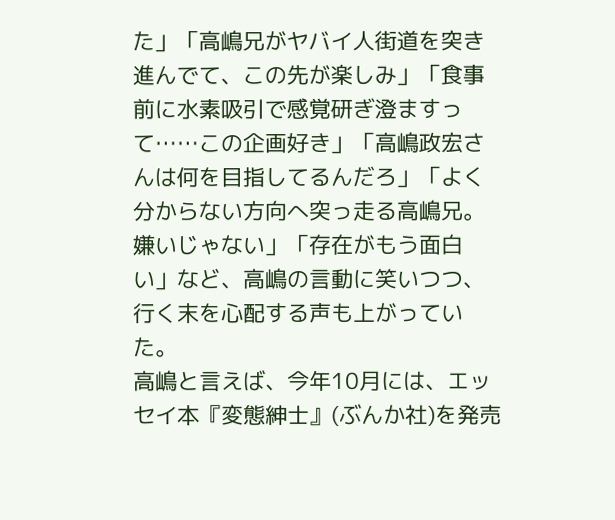た」「高嶋兄がヤバイ人街道を突き進んでて、この先が楽しみ」「食事前に水素吸引で感覚研ぎ澄ますって……この企画好き」「高嶋政宏さんは何を目指してるんだろ」「よく分からない方向へ突っ走る高嶋兄。嫌いじゃない」「存在がもう面白い」など、高嶋の言動に笑いつつ、行く末を心配する声も上がっていた。
高嶋と言えば、今年10月には、エッセイ本『変態紳士』(ぶんか社)を発売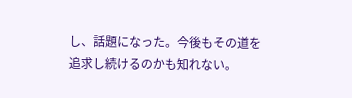し、話題になった。今後もその道を追求し続けるのかも知れない。